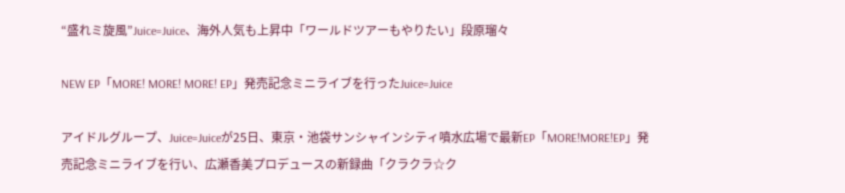“盛れミ旋風”Juice=Juice、海外人気も上昇中「ワールドツアーもやりたい」段原瑠々

NEW EP「MORE! MORE! MORE! EP」発売記念ミニライブを行ったJuice=Juice

アイドルグループ、Juice=Juiceが25日、東京・池袋サンシャインシティ噴水広場で最新EP「MORE!MORE!EP」発売記念ミニライブを行い、広瀬香美プロデュースの新録曲「クラクラ☆ク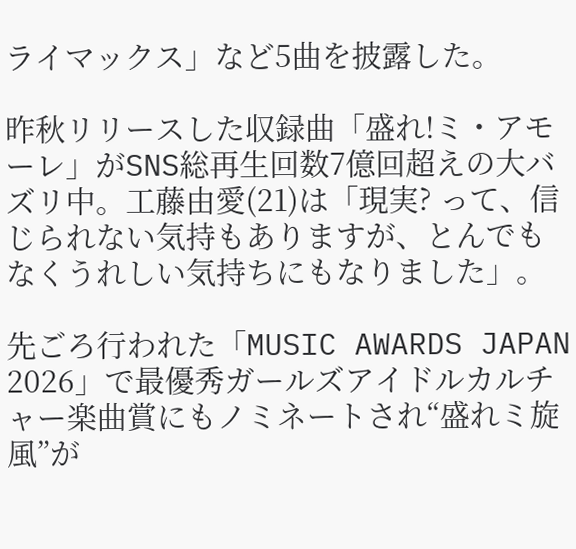ライマックス」など5曲を披露した。

昨秋リリースした収録曲「盛れ!ミ・アモーレ」がSNS総再生回数7億回超えの大バズリ中。工藤由愛(21)は「現実? って、信じられない気持もありますが、とんでもなくうれしい気持ちにもなりました」。

先ごろ行われた「MUSIC AWARDS JAPAN 2026」で最優秀ガールズアイドルカルチャー楽曲賞にもノミネートされ“盛れミ旋風”が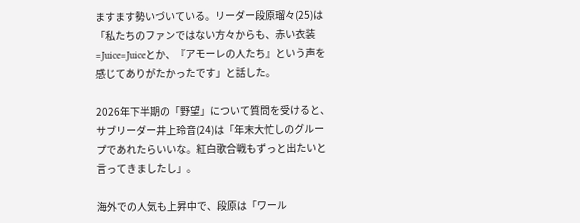ますます勢いづいている。リーダー段原瑠々(25)は「私たちのファンではない方々からも、赤い衣装=Juice=Juiceとか、『アモーレの人たち』という声を感じてありがたかったです」と話した。

2026年下半期の「野望」について質問を受けると、サブリーダー井上玲音(24)は「年末大忙しのグループであれたらいいな。紅白歌合戦もずっと出たいと言ってきましたし」。

海外での人気も上昇中で、段原は「ワール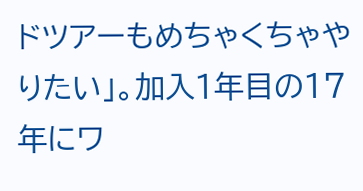ドツアーもめちゃくちゃやりたい」。加入1年目の17年にワ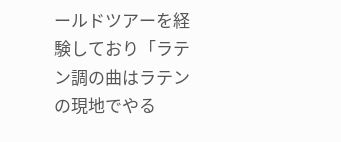ールドツアーを経験しており「ラテン調の曲はラテンの現地でやる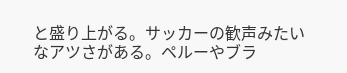と盛り上がる。サッカーの歓声みたいなアツさがある。ペルーやブラ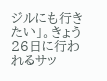ジルにも行きたい」。きょう26日に行われるサッ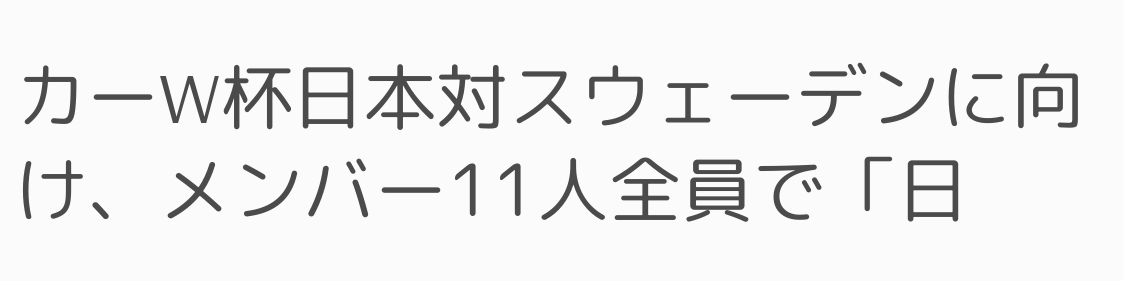カーW杯日本対スウェーデンに向け、メンバー11人全員で「日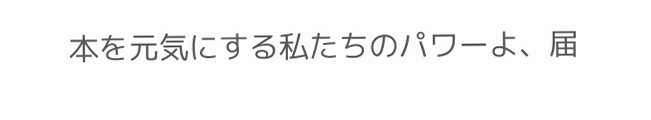本を元気にする私たちのパワーよ、届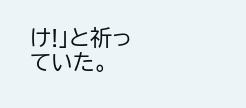け!」と祈っていた。